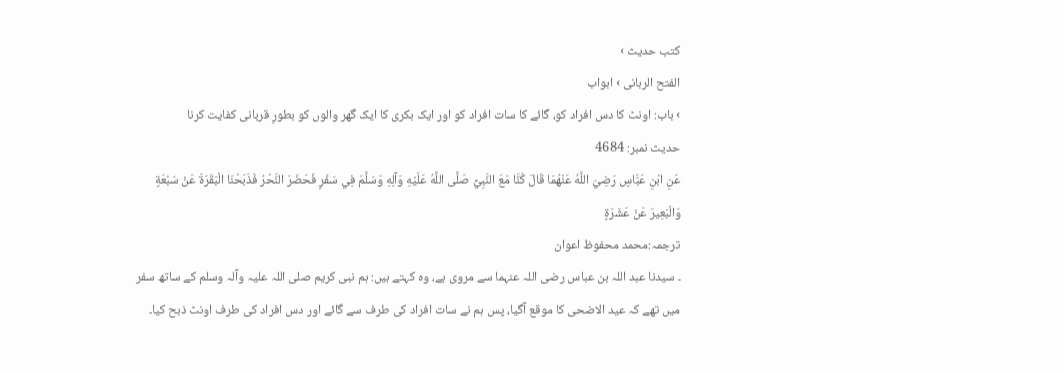کتب حدیث ›
الفتح الربانی › ابواب
› باب: اونٹ کا دس افراد کو، گائے کا سات افراد کو اور ایک بکری کا ایک گھر والوں کو بطورِ قربانی کفایت کرنا
حدیث نمبر: 4684
عَنِ ابْنِ عَبَّاسٍ رَضِيَ اللَّهُ عَنْهُمَا قَالَ كُنَّا مَعَ النَّبِيِّ صَلَّى اللَّهُ عَلَيْهِ وَآلِهِ وَسَلَّمَ فِي سَفَرٍ فَحَضَرَ النَّحْرُ فَذَبَحْنَا الْبَقَرَةَ عَنْ سَبْعَةٍ وَالْبَعِيرَ عَنْ عَشَرَةٍ
ترجمہ:محمد محفوظ اعوان
۔ سیدنا عبد اللہ بن عباس رضی اللہ عنہما سے مروی ہے، وہ کہتے ہیں: ہم نبی کریم صلی اللہ علیہ وآلہ وسلم کے ساتھ سفر میں تھے کہ عید الاضحی کا موقع آگیا، پس ہم نے سات افراد کی طرف سے گائے اور دس افراد کی طرف اونٹ ذبح کیا۔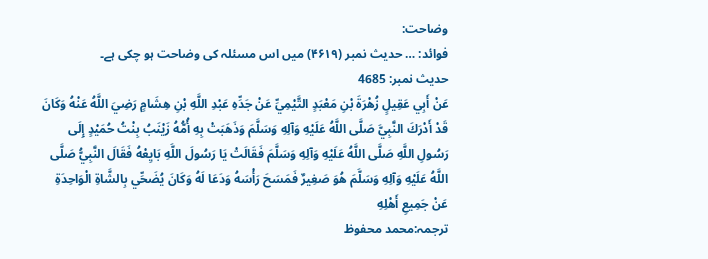وضاحت:
فوائد: … حدیث نمبر (۴۶۱۹) میں اس مسئلہ کی وضاحت ہو چکی ہے۔
حدیث نمبر: 4685
عَنْ أَبِي عَقِيلٍ زُهْرَةَ بْنِ مَعْبَدٍ التَّيْمِيِّ عَنْ جَدِّهِ عَبْدِ اللَّهِ بْنِ هِشَامٍ رَضِيَ اللَّهُ عَنْهُ وَكَانَ قَدْ أَدْرَكَ النَّبِيَّ صَلَّى اللَّهُ عَلَيْهِ وَآلِهِ وَسَلَّمَ وَذَهَبَتْ بِهِ أُمُّهُ زَيْنَبُ بِنْتُ حُمَيْدٍ إِلَى رَسُولِ اللَّهِ صَلَّى اللَّهُ عَلَيْهِ وَآلِهِ وَسَلَّمَ فَقَالَتْ يَا رَسُولَ اللَّهِ بَايِعْهُ فَقَالَ النَّبِيُّ صَلَّى اللَّهُ عَلَيْهِ وَآلِهِ وَسَلَّمَ هُوَ صَغِيرٌ فَمَسَحَ رَأْسَهُ وَدَعَا لَهُ وَكَانَ يُضَحِّي بِالشَّاةِ الْوَاحِدَةِ عَنْ جَمِيعِ أَهْلِهِ
ترجمہ:محمد محفوظ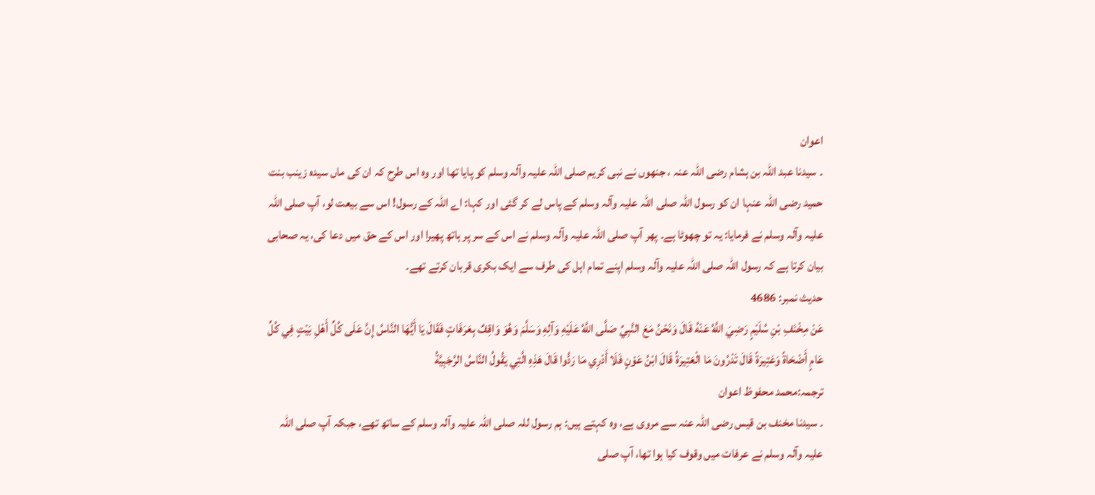اعوان
۔ سیدنا عبد اللہ بن ہشام رضی اللہ عنہ ، جنھوں نے نبی کریم صلی اللہ علیہ وآلہ وسلم کو پایا تھا اور وہ اس طرح کہ ان کی ماں سیدہ زینب بنت حمید رضی اللہ عنہا ان کو رسول اللہ صلی اللہ علیہ وآلہ وسلم کے پاس لے کر گئی اور کہا: اے اللہ کے رسول! اس سے بیعت لو، آپ صلی اللہ علیہ وآلہ وسلم نے فرمایا: یہ تو چھوٹا ہے۔ پھر آپ صلی اللہ علیہ وآلہ وسلم نے اس کے سر پر ہاتھ پھیرا اور اس کے حق میں دعا کی، یہ صحابی بیان کرتا ہے کہ رسول اللہ صلی اللہ علیہ وآلہ وسلم اپنے تمام اہل کی طرف سے ایک بکری قربان کرتے تھے۔
حدیث نمبر: 4686
عَنْ مِخْنَفِ بْنِ سُلَيْمٍ رَضِيَ اللَّهُ عَنْهُ قَالَ وَنَحْنُ مَعَ النَّبِيِّ صَلَّى اللَّهُ عَلَيْهِ وَآلِهِ وَسَلَّمَ وَهُوَ وَاقِفٌ بِعَرَفَاتٍ فَقَالَ يَا أَيُّهَا النَّاسُ إِنَّ عَلَى كُلِّ أَهْلِ بَيْتٍ فِي كُلِّ عَامٍ أَضْحَاةً وَعَتِيرَةً قَالَ تَدْرُونَ مَا الْعَتِيرَةُ قَالَ ابْنُ عَوْنٍ فَلَا أَدْرِي مَا رَدُّوا قَالَ هَذِهِ الَّتِي يَقُولُ النَّاسُ الرَّجَبِيَّةُ
ترجمہ:محمد محفوظ اعوان
۔ سیدنا مخنف بن قیس رضی اللہ عنہ سے مروی ہے، وہ کہتے ہیں: ہم رسول للہ صلی اللہ علیہ وآلہ وسلم کے ساتھ تھے، جبکہ آپ صلی اللہ علیہ وآلہ وسلم نے عرفات میں وقوف کیا ہوا تھا، آپ صلی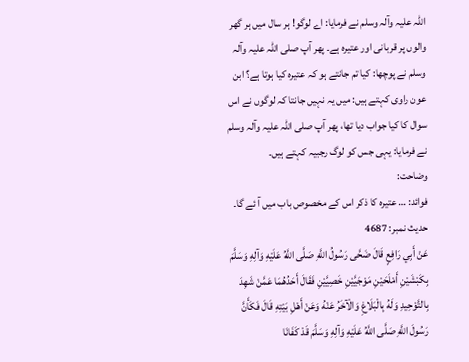اللہ علیہ وآلہ وسلم نے فرمایا: اے لوگو! ہر سال میں ہر گھر والوں پر قربانی اور عتیرہ ہے۔ پھر آپ صلی اللہ علیہ وآلہ وسلم نے پوچھا: کیا تم جانتے ہو کہ عتیرہ کیا ہوتا ہے؟ ابن عون راوی کہتے ہیں: میں یہ نہیں جانتا کہ لوگوں نے اس سوال کا کیا جواب دیا تھا، پھر آپ صلی اللہ علیہ وآلہ وسلم نے فرمایا: یہی جس کو لوگ رجبیہ کہتے ہیں۔
وضاحت:
فوائد: … عتیرہ کا ذکر اس کے مخصوص باب میں آ ئے گا۔
حدیث نمبر: 4687
عَنْ أَبِي رَافِعٍ قَالَ ضَحَّى رَسُولُ اللَّهِ صَلَّى اللَّهُ عَلَيْهِ وَآلِهِ وَسَلَّمَ بِكَبْشَيْنِ أَمْلَحَيْنِ مَوْجَيَّيْنِ خَصِيَّيْنِ فَقَالَ أَحَدُهُمَا عَمَّنْ شَهِدَ بِالتَّوْحِيدِ وَلَهُ بِالْبَلَاغِ وَالْآخَرُ عَنْهُ وَعَنْ أَهْلِ بَيْتِهِ قَالَ فَكَأَنَّ رَسُولَ اللَّهِ صَلَّى اللَّهُ عَلَيْهِ وَآلِهِ وَسَلَّمَ قَدْ كَفَانَا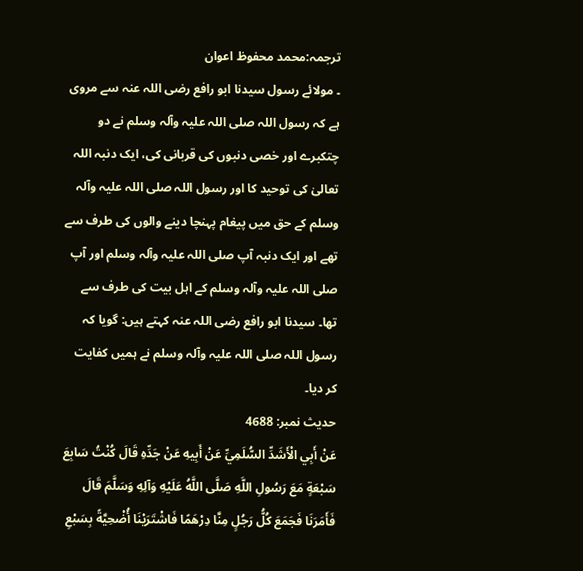ترجمہ:محمد محفوظ اعوان
۔ مولائے رسول سیدنا ابو رافع رضی اللہ عنہ سے مروی ہے کہ رسول اللہ صلی اللہ علیہ وآلہ وسلم نے دو چتکبرے اور خصی دنبوں کی قربانی کی، ایک دنبہ اللہ تعالیٰ کی توحید کا اور رسول اللہ صلی اللہ علیہ وآلہ وسلم کے حق میں پیغام پہنچا دینے والوں کی طرف سے تھے اور ایک دنبہ آپ صلی اللہ علیہ وآلہ وسلم اور آپ صلی اللہ علیہ وآلہ وسلم کے اہل بیت کی طرف سے تھا۔ سیدنا ابو رافع رضی اللہ عنہ کہتے ہیں: گویا کہ رسول اللہ صلی اللہ علیہ وآلہ وسلم نے ہمیں کفایت کر دیا۔
حدیث نمبر: 4688
عَنْ أَبِي الْأَشَدِّ السُّلَمِيِّ عَنْ أَبِيهِ عَنْ جَدِّهِ قَالَ كُنْتُ سَابِعَ سَبْعَةٍ مَعَ رَسُولِ اللَّهِ صَلَّى اللَّهُ عَلَيْهِ وَآلِهِ وَسَلَّمَ قَالَ فَأَمَرَنَا فَجَمَعَ كُلُّ رَجُلٍ مِنَّا دِرْهَمًا فَاشْتَرَيْنَا أُضْحِيَّةً بِسَبْعِ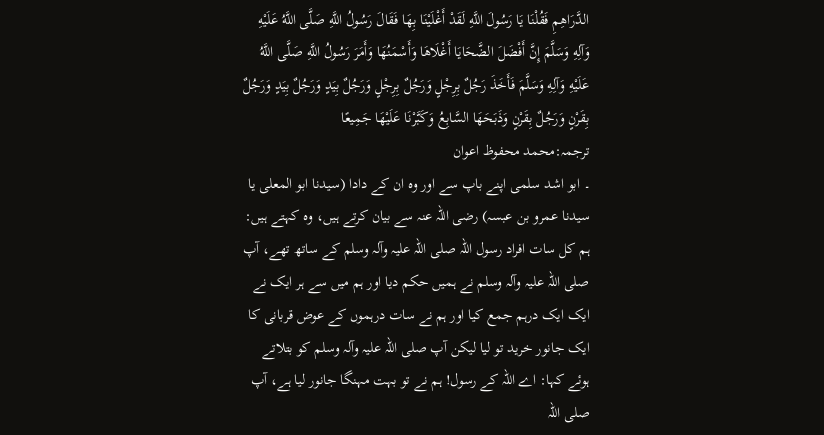الدَّرَاهِمِ فَقُلْنَا يَا رَسُولَ اللَّهِ لَقَدْ أَغْلَيْنَا بِهَا فَقَالَ رَسُولُ اللَّهِ صَلَّى اللَّهُ عَلَيْهِ وَآلِهِ وَسَلَّمَ إِنَّ أَفْضَلَ الضَّحَايَا أَغْلَاهَا وَأَسْمَنُهَا وَأَمَرَ رَسُولُ اللَّهِ صَلَّى اللَّهُ عَلَيْهِ وَآلِهِ وَسَلَّمَ فَأَخَذَ رَجُلٌ بِرِجْلٍ وَرَجُلٌ بِرِجْلٍ وَرَجُلٌ بِيَدٍ وَرَجُلٌ بِيَدٍ وَرَجُلٌ بِقَرْنٍ وَرَجُلٌ بِقَرْنٍ وَذَبَحَهَا السَّابِعُ وَكَبَّرْنَا عَلَيْهَا جَمِيعًا
ترجمہ:محمد محفوظ اعوان
۔ ابو اشد سلمی اپنے باپ سے اور وہ ان کے دادا (سیدنا ابو المعلی یا سیدنا عمرو بن عبسہ) رضی اللہ عنہ سے بیان کرتے ہیں، وہ کہتے ہیں: ہم کل سات افراد رسول اللہ صلی اللہ علیہ وآلہ وسلم کے ساتھ تھے، آپ صلی اللہ علیہ وآلہ وسلم نے ہمیں حکم دیا اور ہم میں سے ہر ایک نے ایک ایک درہم جمع کیا اور ہم نے سات درہموں کے عوض قربانی کا ایک جانور خرید تو لیا لیکن آپ صلی اللہ علیہ وآلہ وسلم کو بتلاتے ہوئے کہا: اے اللہ کے رسول! ہم نے تو بہت مہنگا جانور لیا ہے، آپ صلی اللہ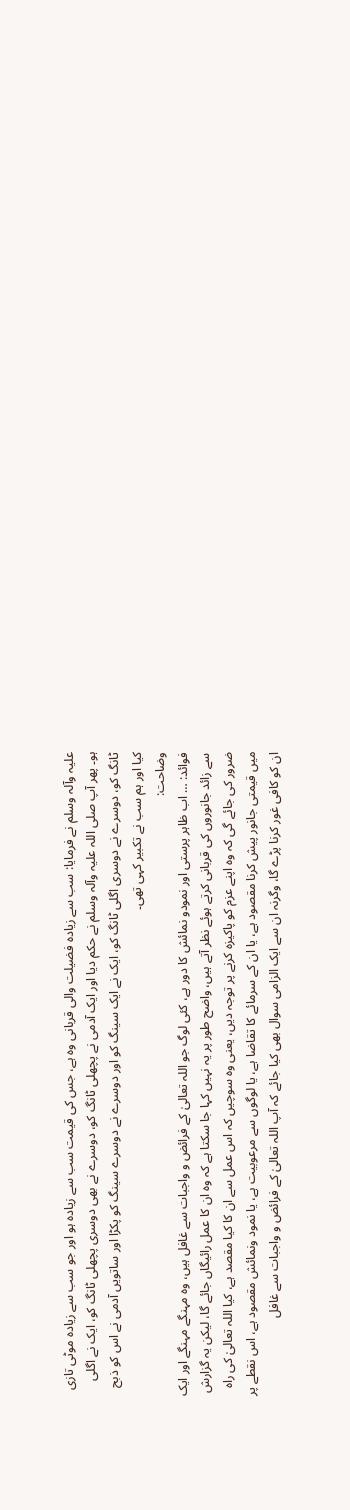علیہ وآلہ وسلم نے فرمایا: سب سے زیادہ فضیلت والی قربانی وہ ہے، جس کی قیمت سب سے زیادہ ہو اور جو سب سے زیادہ موٹی تازی ہو۔ پھر آپ صلی اللہ علیہ وآلہ وسلم نے حکم دیا اور ایک آدمی نے پچھلی ٹانگ کو، دوسرے نے بھی دوسری پچھلی ٹانگ کو، ایک نے اگلی ٹانگ کو، دوسرے نے دوسری اگلی ٹانگ کو، ایک نے ایک سینگ کو اور دوسرے نے دوسرے سینگ کو پکڑا اور ساتویں آدمی نے اس کو ذبح کیا اور ہم سب نے تکبیر کہی تھی۔
وضاحت:
فوائد: … اب ظاہر پرستی اور نمودو نمائش کا دور ہے، کئی لوگ جو اللہ تعالیٰ کے فرائض و واجبات سے غافل ہیں، وہ مہنگے مہنگے اور ایک سے زائد جانوروں کی قربانی کرتے ہوئے نظر آتے ہیں، واضح طور پر یہ نہیں کہا جا سکتا ہے کہ وہ ان کا عمل رائیگاں جائے گا، لیکن یہ گزارش ضرور کی جائے گی کہ وہ اپنے عزم کو پاکیزہ کرنے پر توجہ دیں، یعنی وہ سوچیں کہ اس عمل سے ان کا کیا مقصد ہے، کیا اللہ تعالیٰ کی راہ میں قیمتی جانور پیش کرنا مقصود ہے، یا ان کے سرمائے کا تقاضا ہے، یا لوگوں سے مرعوبیت ہے، یا نمود ونمائش مقصود ہے، اس نقطے پر ان کو کافی غور کرنا پڑے گا، وگرنہ ان سے ایک الزامی سوال بھی کیا جائے کہ آپ اللہ تعالیٰ کے فرائض و واجبات سے غافل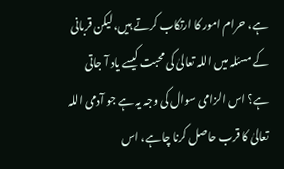ہے، حرام امور کا ارتکاب کرتے ہیں، لیکن قربانی کے مسئلہ میں اللہ تعالیٰ کی محبت کیسے یاد آ جاتی ہے؟ اس الزامی سوال کی وجہ یہ ہے جو آدمی اللہ تعالیٰ کا قرب حاصل کرنا چاہے، اس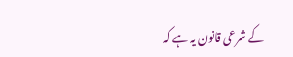کے شرعی قانون یہ ہے کہ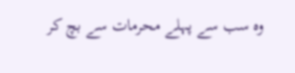وہ سب سے پہلے محرمات سے بچ کر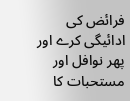فرائض کی ادائیگی کرے اور پھر نوافل اور مستحبات کا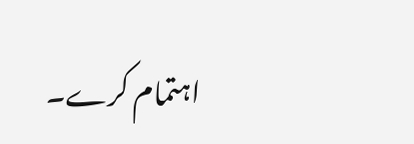اہتمام کرے۔